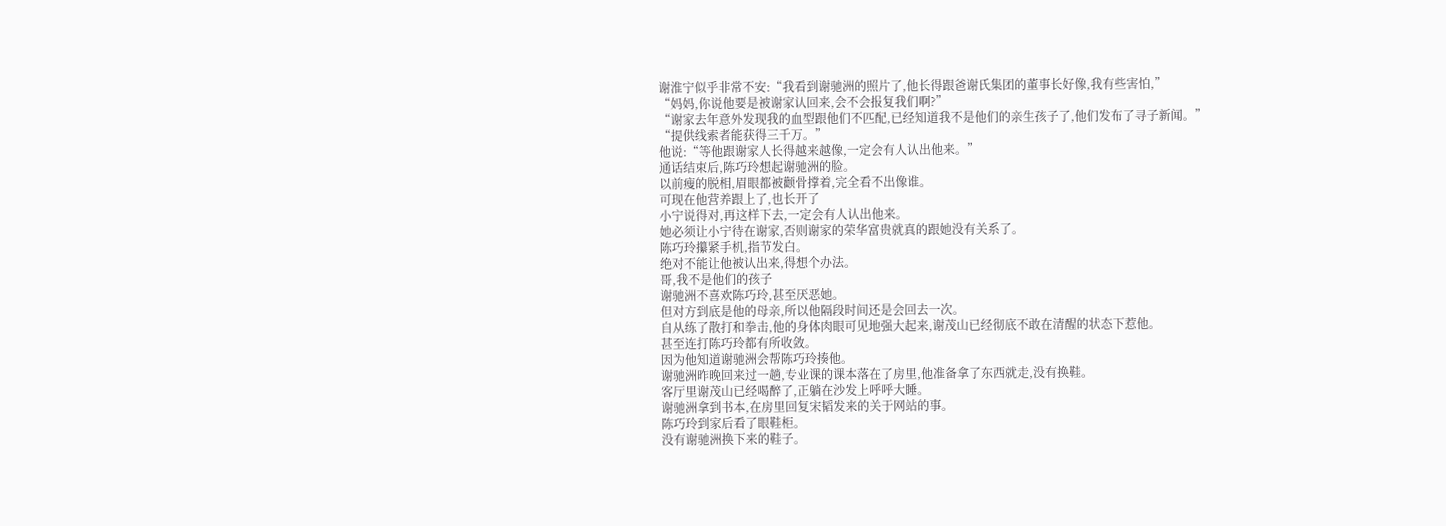谢淮宁似乎非常不安:“我看到谢驰洲的照片了,他长得跟爸谢氏集团的董事长好像,我有些害怕,”
“妈妈,你说他要是被谢家认回来,会不会报复我们啊?”
“谢家去年意外发现我的血型跟他们不匹配,已经知道我不是他们的亲生孩子了,他们发布了寻子新闻。”
“提供线索者能获得三千万。”
他说:“等他跟谢家人长得越来越像,一定会有人认出他来。”
通话结束后,陈巧玲想起谢驰洲的脸。
以前瘦的脱相,眉眼都被颧骨撑着,完全看不出像谁。
可现在他营养跟上了,也长开了
小宁说得对,再这样下去,一定会有人认出他来。
她必须让小宁待在谢家,否则谢家的荣华富贵就真的跟她没有关系了。
陈巧玲攥紧手机,指节发白。
绝对不能让他被认出来,得想个办法。
哥,我不是他们的孩子
谢驰洲不喜欢陈巧玲,甚至厌恶她。
但对方到底是他的母亲,所以他隔段时间还是会回去一次。
自从练了散打和拳击,他的身体肉眼可见地强大起来,谢茂山已经彻底不敢在清醒的状态下惹他。
甚至连打陈巧玲都有所收敛。
因为他知道谢驰洲会帮陈巧玲揍他。
谢驰洲昨晚回来过一趟,专业课的课本落在了房里,他准备拿了东西就走,没有换鞋。
客厅里谢茂山已经喝醉了,正躺在沙发上呼呼大睡。
谢驰洲拿到书本,在房里回复宋韬发来的关于网站的事。
陈巧玲到家后看了眼鞋柜。
没有谢驰洲换下来的鞋子。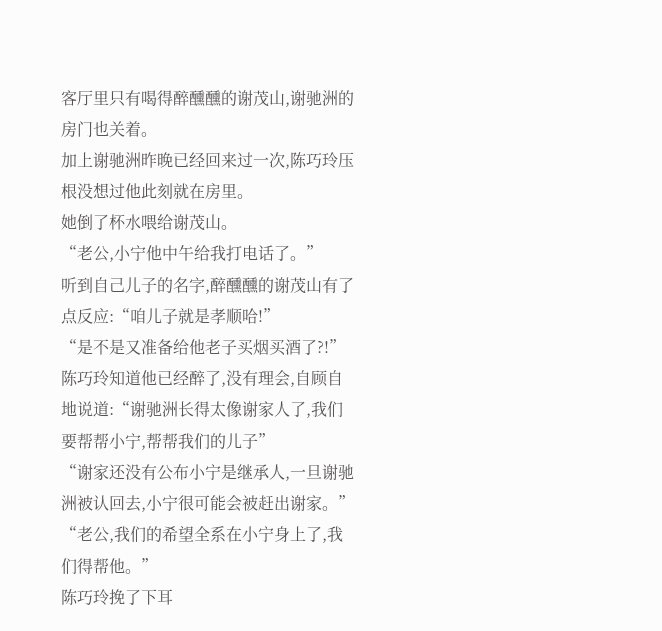客厅里只有喝得醉醺醺的谢茂山,谢驰洲的房门也关着。
加上谢驰洲昨晚已经回来过一次,陈巧玲压根没想过他此刻就在房里。
她倒了杯水喂给谢茂山。
“老公,小宁他中午给我打电话了。”
听到自己儿子的名字,醉醺醺的谢茂山有了点反应:“咱儿子就是孝顺哈!”
“是不是又准备给他老子买烟买酒了?!”
陈巧玲知道他已经醉了,没有理会,自顾自地说道:“谢驰洲长得太像谢家人了,我们要帮帮小宁,帮帮我们的儿子”
“谢家还没有公布小宁是继承人,一旦谢驰洲被认回去,小宁很可能会被赶出谢家。”
“老公,我们的希望全系在小宁身上了,我们得帮他。”
陈巧玲挽了下耳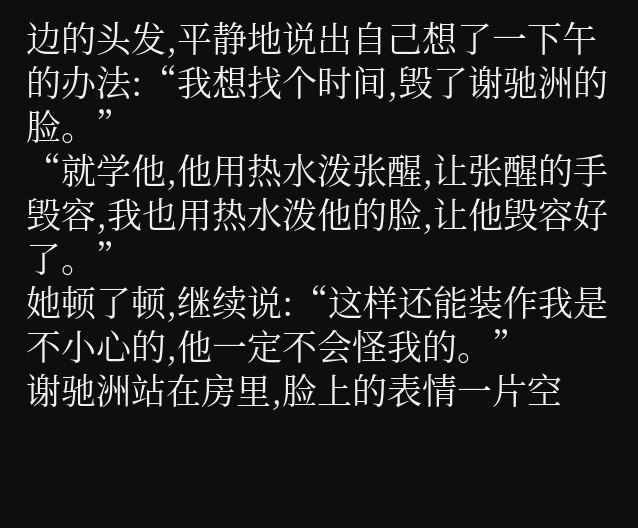边的头发,平静地说出自己想了一下午的办法:“我想找个时间,毁了谢驰洲的脸。”
“就学他,他用热水泼张醒,让张醒的手毁容,我也用热水泼他的脸,让他毁容好了。”
她顿了顿,继续说:“这样还能装作我是不小心的,他一定不会怪我的。”
谢驰洲站在房里,脸上的表情一片空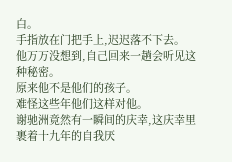白。
手指放在门把手上,迟迟落不下去。
他万万没想到,自己回来一趟会听见这种秘密。
原来他不是他们的孩子。
难怪这些年他们这样对他。
谢驰洲竟然有一瞬间的庆幸,这庆幸里裹着十九年的自我厌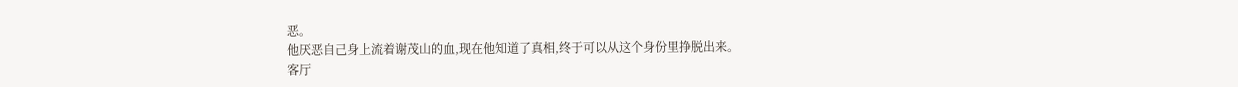恶。
他厌恶自己身上流着谢茂山的血,现在他知道了真相,终于可以从这个身份里挣脱出来。
客厅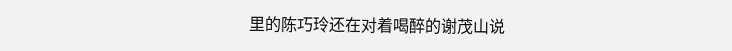里的陈巧玲还在对着喝醉的谢茂山说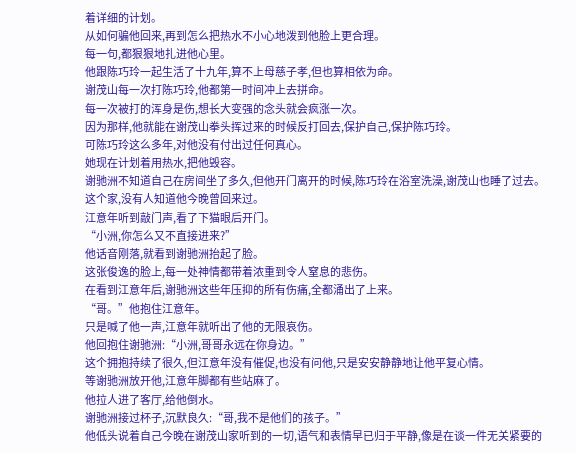着详细的计划。
从如何骗他回来,再到怎么把热水不小心地泼到他脸上更合理。
每一句,都狠狠地扎进他心里。
他跟陈巧玲一起生活了十九年,算不上母慈子孝,但也算相依为命。
谢茂山每一次打陈巧玲,他都第一时间冲上去拼命。
每一次被打的浑身是伤,想长大变强的念头就会疯涨一次。
因为那样,他就能在谢茂山拳头挥过来的时候反打回去,保护自己,保护陈巧玲。
可陈巧玲这么多年,对他没有付出过任何真心。
她现在计划着用热水,把他毁容。
谢驰洲不知道自己在房间坐了多久,但他开门离开的时候,陈巧玲在浴室洗澡,谢茂山也睡了过去。
这个家,没有人知道他今晚曾回来过。
江意年听到敲门声,看了下猫眼后开门。
“小洲,你怎么又不直接进来?”
他话音刚落,就看到谢驰洲抬起了脸。
这张俊逸的脸上,每一处神情都带着浓重到令人窒息的悲伤。
在看到江意年后,谢驰洲这些年压抑的所有伤痛,全都涌出了上来。
“哥。”他抱住江意年。
只是喊了他一声,江意年就听出了他的无限哀伤。
他回抱住谢驰洲:“小洲,哥哥永远在你身边。”
这个拥抱持续了很久,但江意年没有催促,也没有问他,只是安安静静地让他平复心情。
等谢驰洲放开他,江意年脚都有些站麻了。
他拉人进了客厅,给他倒水。
谢驰洲接过杯子,沉默良久:“哥,我不是他们的孩子。”
他低头说着自己今晚在谢茂山家听到的一切,语气和表情早已归于平静,像是在谈一件无关紧要的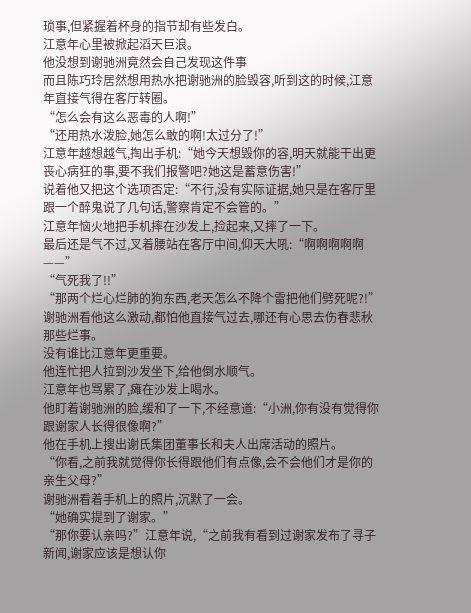琐事,但紧握着杯身的指节却有些发白。
江意年心里被掀起滔天巨浪。
他没想到谢驰洲竟然会自己发现这件事
而且陈巧玲居然想用热水把谢驰洲的脸毁容,听到这的时候,江意年直接气得在客厅转圈。
“怎么会有这么恶毒的人啊!”
“还用热水泼脸,她怎么敢的啊!太过分了!”
江意年越想越气,掏出手机:“她今天想毁你的容,明天就能干出更丧心病狂的事,要不我们报警吧?她这是蓄意伤害!”
说着他又把这个选项否定:“不行,没有实际证据,她只是在客厅里跟一个醉鬼说了几句话,警察肯定不会管的。”
江意年恼火地把手机摔在沙发上,捡起来,又摔了一下。
最后还是气不过,叉着腰站在客厅中间,仰天大吼:“啊啊啊啊啊——”
“气死我了!!”
“那两个烂心烂肺的狗东西,老天怎么不降个雷把他们劈死呢?!”
谢驰洲看他这么激动,都怕他直接气过去,哪还有心思去伤春悲秋那些烂事。
没有谁比江意年更重要。
他连忙把人拉到沙发坐下,给他倒水顺气。
江意年也骂累了,瘫在沙发上喝水。
他盯着谢驰洲的脸,缓和了一下,不经意道:“小洲,你有没有觉得你跟谢家人长得很像啊?”
他在手机上搜出谢氏集团董事长和夫人出席活动的照片。
“你看,之前我就觉得你长得跟他们有点像,会不会他们才是你的亲生父母?”
谢驰洲看着手机上的照片,沉默了一会。
“她确实提到了谢家。”
“那你要认亲吗?”江意年说,“之前我有看到过谢家发布了寻子新闻,谢家应该是想认你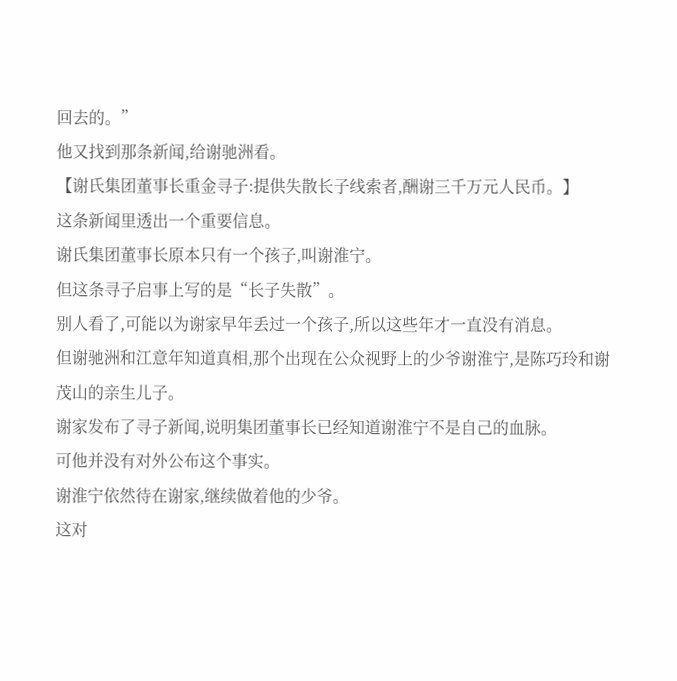回去的。”
他又找到那条新闻,给谢驰洲看。
【谢氏集团董事长重金寻子:提供失散长子线索者,酬谢三千万元人民币。】
这条新闻里透出一个重要信息。
谢氏集团董事长原本只有一个孩子,叫谢淮宁。
但这条寻子启事上写的是“长子失散”。
别人看了,可能以为谢家早年丢过一个孩子,所以这些年才一直没有消息。
但谢驰洲和江意年知道真相,那个出现在公众视野上的少爷谢淮宁,是陈巧玲和谢茂山的亲生儿子。
谢家发布了寻子新闻,说明集团董事长已经知道谢淮宁不是自己的血脉。
可他并没有对外公布这个事实。
谢淮宁依然待在谢家,继续做着他的少爷。
这对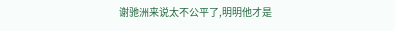谢驰洲来说太不公平了,明明他才是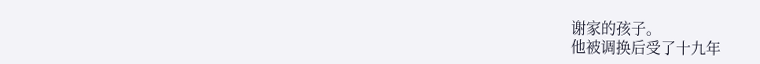谢家的孩子。
他被调换后受了十九年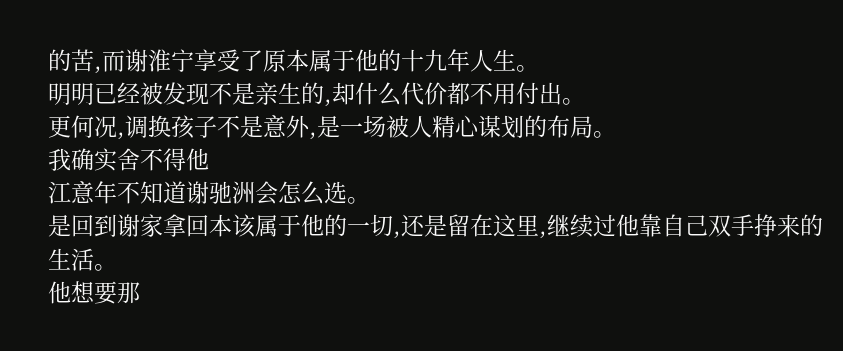的苦,而谢淮宁享受了原本属于他的十九年人生。
明明已经被发现不是亲生的,却什么代价都不用付出。
更何况,调换孩子不是意外,是一场被人精心谋划的布局。
我确实舍不得他
江意年不知道谢驰洲会怎么选。
是回到谢家拿回本该属于他的一切,还是留在这里,继续过他靠自己双手挣来的生活。
他想要那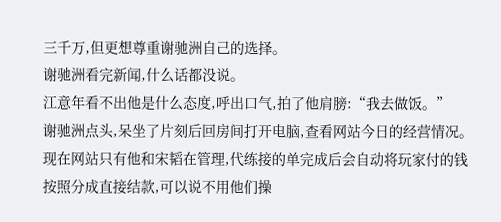三千万,但更想尊重谢驰洲自己的选择。
谢驰洲看完新闻,什么话都没说。
江意年看不出他是什么态度,呼出口气,拍了他肩膀:“我去做饭。”
谢驰洲点头,呆坐了片刻后回房间打开电脑,查看网站今日的经营情况。
现在网站只有他和宋韬在管理,代练接的单完成后会自动将玩家付的钱按照分成直接结款,可以说不用他们操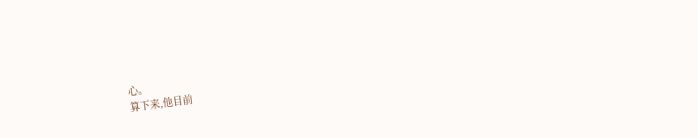心。
算下来,他目前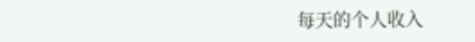每天的个人收入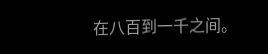在八百到一千之间。